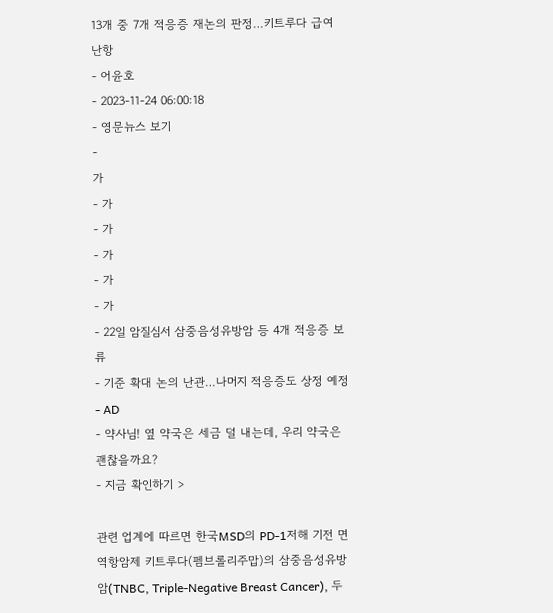13개 중 7개 적응증 재논의 판정…키트루다 급여 난항
- 어윤호
- 2023-11-24 06:00:18
- 영문뉴스 보기
-
가
- 가
- 가
- 가
- 가
- 가
- 22일 암질심서 삼중음성유방암 등 4개 적응증 보류
- 기준 확대 논의 난관…나머지 적응증도 상정 예정
- AD
- 약사님! 옆 약국은 세금 덜 내는데, 우리 약국은 괜찮을까요?
- 지금 확인하기 >

관련 업계에 따르면 한국MSD의 PD-1저해 기전 면역항암제 키트루다(펨브롤리주맙)의 삼중음성유방암(TNBC, Triple-Negative Breast Cancer), 두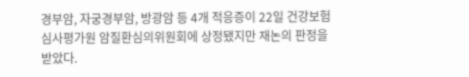경부암, 자궁경부암, 방광암 등 4개 적응증이 22일 건강보험심사평가원 암질환심의위원회에 상정됐지만 재논의 판정을 받았다.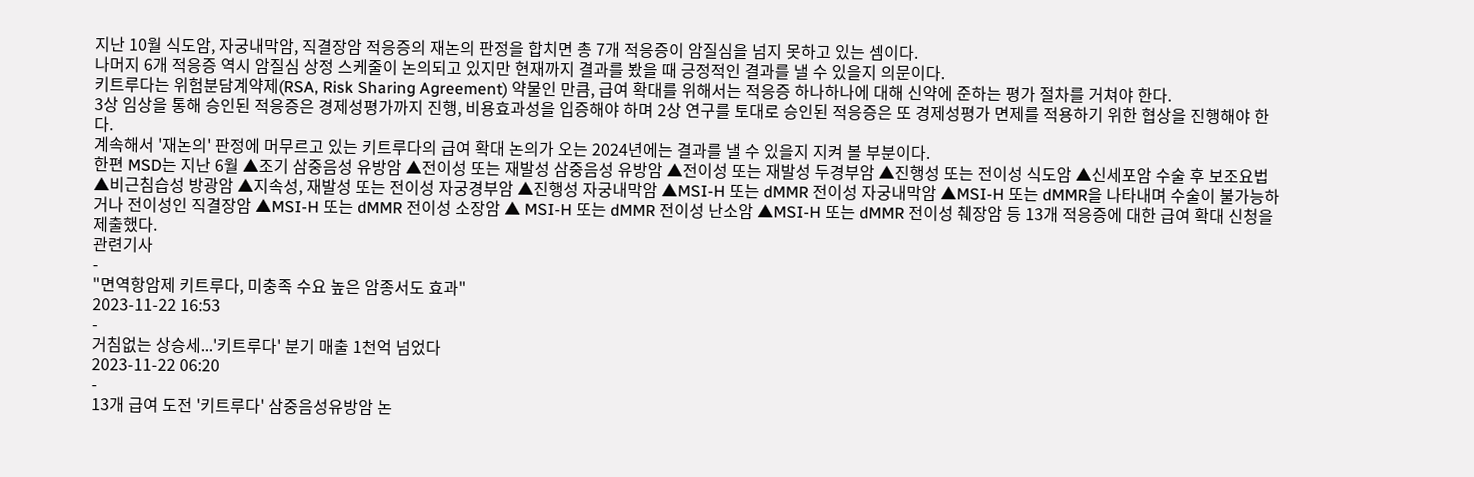지난 10월 식도암, 자궁내막암, 직결장암 적응증의 재논의 판정을 합치면 총 7개 적응증이 암질심을 넘지 못하고 있는 셈이다.
나머지 6개 적응증 역시 암질심 상정 스케줄이 논의되고 있지만 현재까지 결과를 봤을 때 긍정적인 결과를 낼 수 있을지 의문이다.
키트루다는 위험분담계약제(RSA, Risk Sharing Agreement) 약물인 만큼, 급여 확대를 위해서는 적응증 하나하나에 대해 신약에 준하는 평가 절차를 거쳐야 한다.
3상 임상을 통해 승인된 적응증은 경제성평가까지 진행, 비용효과성을 입증해야 하며 2상 연구를 토대로 승인된 적응증은 또 경제성평가 면제를 적용하기 위한 협상을 진행해야 한다.
계속해서 '재논의' 판정에 머무르고 있는 키트루다의 급여 확대 논의가 오는 2024년에는 결과를 낼 수 있을지 지켜 볼 부분이다.
한편 MSD는 지난 6월 ▲조기 삼중음성 유방암 ▲전이성 또는 재발성 삼중음성 유방암 ▲전이성 또는 재발성 두경부암 ▲진행성 또는 전이성 식도암 ▲신세포암 수술 후 보조요법 ▲비근침습성 방광암 ▲지속성, 재발성 또는 전이성 자궁경부암 ▲진행성 자궁내막암 ▲MSI-H 또는 dMMR 전이성 자궁내막암 ▲MSI-H 또는 dMMR을 나타내며 수술이 불가능하거나 전이성인 직결장암 ▲MSI-H 또는 dMMR 전이성 소장암 ▲ MSI-H 또는 dMMR 전이성 난소암 ▲MSI-H 또는 dMMR 전이성 췌장암 등 13개 적응증에 대한 급여 확대 신청을 제출했다.
관련기사
-
"면역항암제 키트루다, 미충족 수요 높은 암종서도 효과"
2023-11-22 16:53
-
거침없는 상승세...'키트루다' 분기 매출 1천억 넘었다
2023-11-22 06:20
-
13개 급여 도전 '키트루다' 삼중음성유방암 논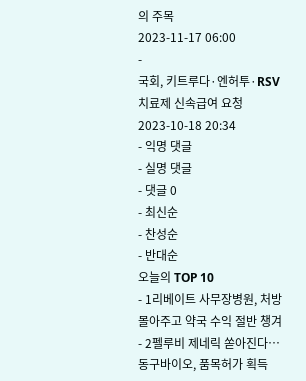의 주목
2023-11-17 06:00
-
국회, 키트루다·엔허투·RSV 치료제 신속급여 요청
2023-10-18 20:34
- 익명 댓글
- 실명 댓글
- 댓글 0
- 최신순
- 찬성순
- 반대순
오늘의 TOP 10
- 1리베이트 사무장병원, 처방 몰아주고 약국 수익 절반 챙겨
- 2펠루비 제네릭 쏟아진다…동구바이오, 품목허가 획득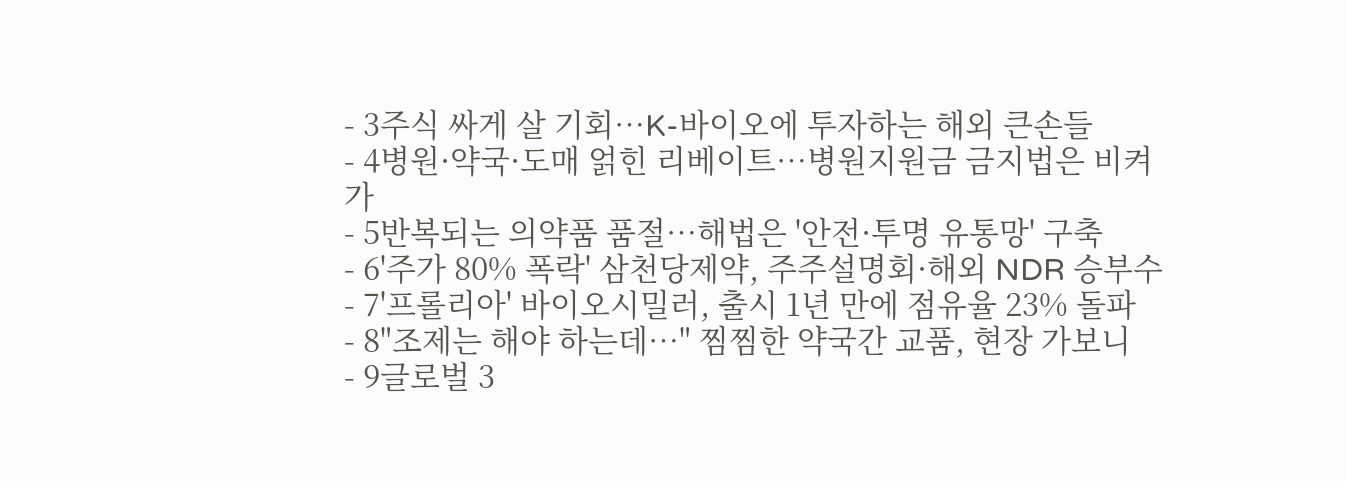- 3주식 싸게 살 기회…K-바이오에 투자하는 해외 큰손들
- 4병원·약국·도매 얽힌 리베이트…병원지원금 금지법은 비켜가
- 5반복되는 의약품 품절…해법은 '안전·투명 유통망' 구축
- 6'주가 80% 폭락' 삼천당제약, 주주설명회·해외 NDR 승부수
- 7'프롤리아' 바이오시밀러, 출시 1년 만에 점유율 23% 돌파
- 8"조제는 해야 하는데…" 찜찜한 약국간 교품, 현장 가보니
- 9글로벌 3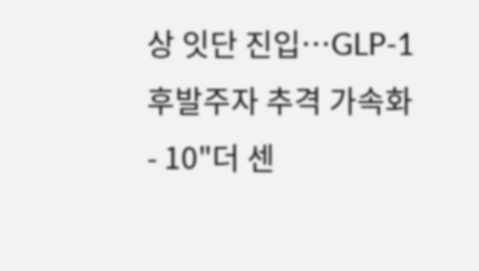상 잇단 진입…GLP-1 후발주자 추격 가속화
- 10"더 센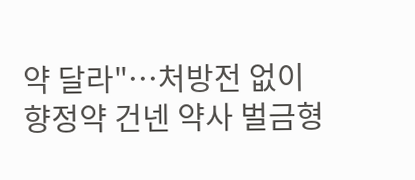약 달라"…처방전 없이 향정약 건넨 약사 벌금형